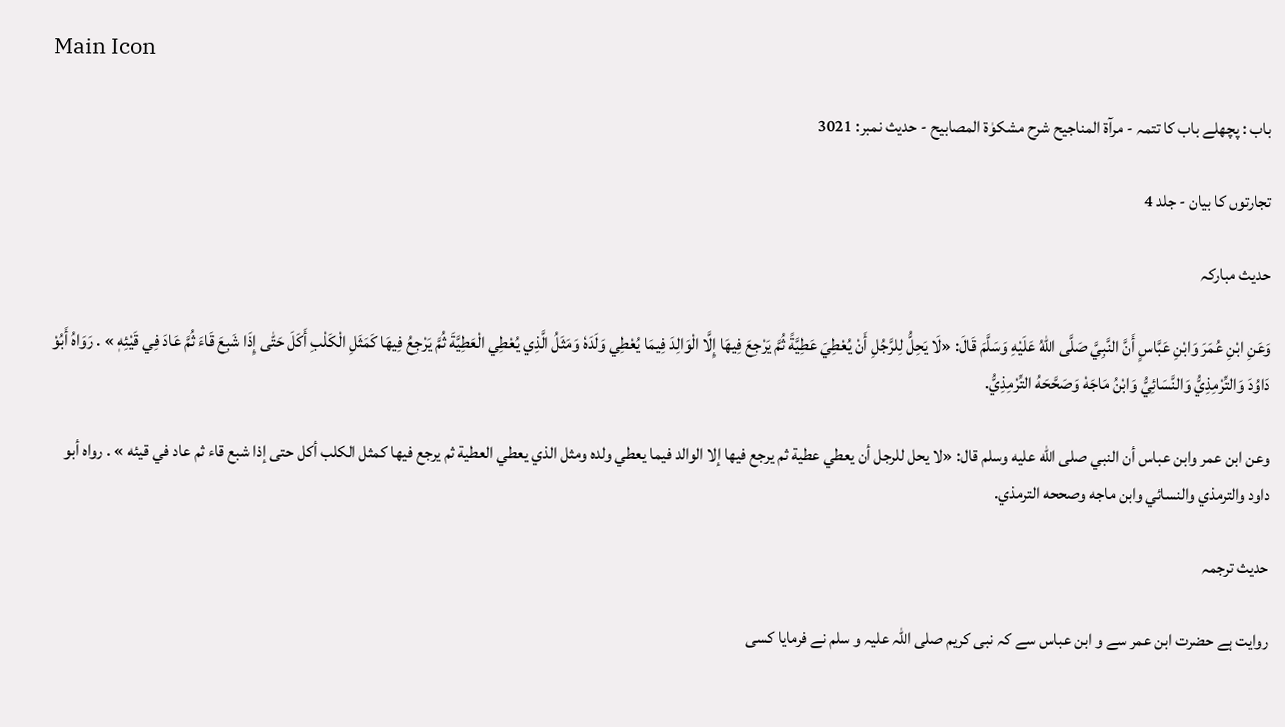Main Icon

باب : پچھلے باب کا تتمہ - مرآۃ المناجیح شرح مشکوٰۃ المصابیح - حدیث نمبر: 3021

تجارتوں کا بیان - جلد 4

حدیث مبارکہ

وَعَنِ ابْنِ عُمَرَ وَابْنِ عَبَّاسٍ أَنَّ النَّبِيَّ صَلَّى اللّٰهُ عَلَيْهِ وَسَلَّمَ قَالَ: «لَا يَحِلُّ لِلرَّجُلِ أَنْ يُعْطِيَ عَطِيَّةً ثُمَّ يَرْجِعَ فِيهَا إِلَّا الْوَالِدَ فِيمَا يُعْطِي وَلَدَهٗ وَمَثَلُ الَّذِي يُعْطِي الْعَطِيَّةَ ثُمَّ يَرْجِعُ فِيهَا كَمَثَلِ الْكَلْبِ أَكَلَ حَتّٰى إِذَا شَبِعَ قَاءَ ثُمَّ عَادَ فِي قَيْئِهٖ » . رَوَاهُ أَبُوْ دَاوُدَ وَالتِّرْمِذِيُّ وَالنَّسَائِيُّ وَابْنُ مَاجَهْ وَصَحَّحَهُ التِّرْمِذِيُّ.

وعن ابن عمر وابن عباس أن النبي صلى الله عليه وسلم قال: «لا يحل للرجل أن يعطي عطية ثم يرجع فيها إلا الوالد فيما يعطي ولده ومثل الذي يعطي العطية ثم يرجع فيها كمثل الكلب أكل حتى إذا شبع قاء ثم عاد في قيئه » . رواه أبو داود والترمذي والنسائي وابن ماجه وصححه الترمذي.

حدیث ترجمہ

روایت ہے حضرت ابن عمر سے و ابن عباس سے کہ نبی کریم صلی اللّٰہ علیہ و سلم نے فرمایا کسی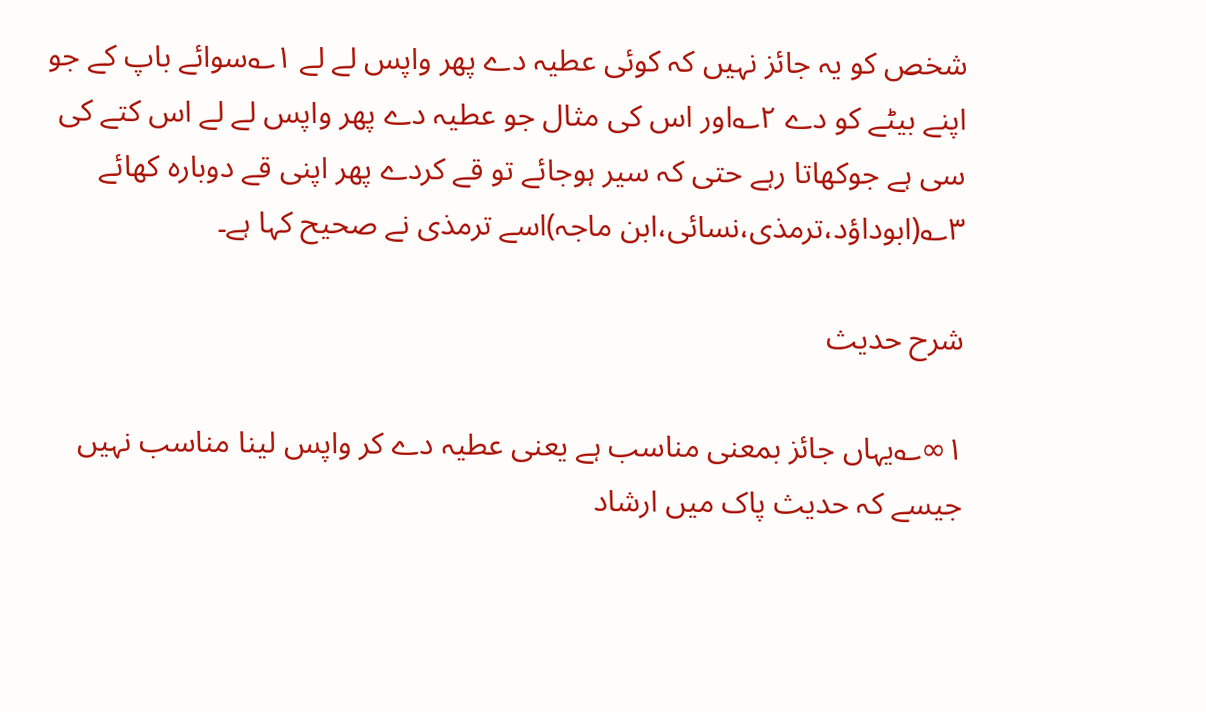شخص کو یہ جائز نہیں کہ کوئی عطیہ دے پھر واپس لے لے ۱؎سوائے باپ کے جو اپنے بیٹے کو دے ۲؎اور اس کی مثال جو عطیہ دے پھر واپس لے لے اس کتے کی سی ہے جوکھاتا رہے حتی کہ سیر ہوجائے تو قے کردے پھر اپنی قے دوبارہ کھائے ۳؎(ابوداؤد،ترمذی،نسائی،ابن ماجہ)اسے ترمذی نے صحیح کہا ہے۔

شرح حدیث

۱∞؎یہاں جائز بمعنی مناسب ہے یعنی عطیہ دے کر واپس لینا مناسب نہیں جیسے کہ حدیث پاک میں ارشاد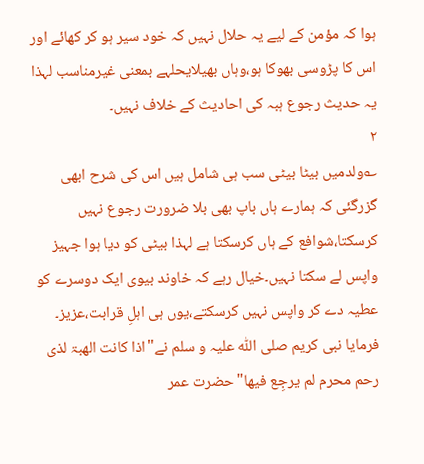ہوا کہ مؤمن کے لیے یہ حلال نہیں کہ خود سیر ہو کر کھائے اور اس کا پڑوسی بھوکا ہو،وہاں بھیلایحلہے بمعنی غیرمناسب لہذا یہ حدیث رجوع ہبہ کی احادیث کے خلاف نہیں۔
۲
؎ولدمیں بیٹا بیٹی سب ہی شامل ہیں اس کی شرح ابھی گزرگئی کہ ہمارے ہاں باپ بھی بلا ضرورت رجوع نہیں کرسکتا،شوافع کے ہاں کرسکتا ہے لہذا بیٹی کو دیا ہوا جہیز واپس لے سکتا نہیں۔خیال رہے کہ خاوند بیوی ایک دوسرے کو عطیہ دے کر واپس نہیں کرسکتے،یوں ہی اہلِ قرابت،عزیز۔ فرمایا نبی کریم صلی اللّٰہ علیہ و سلم نے"اذا کانت الھبۃ لذی رحم محرم لم یرجِع فیھا"حضرت عمر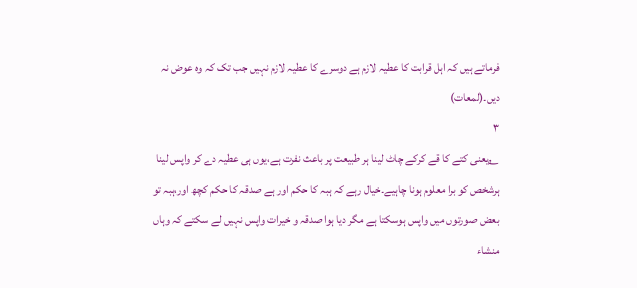فرماتے ہیں کہ اہل قرابت کا عطیہ لازم ہے دوسرے کا عطیہ لازم نہیں جب تک کہ وہ عوض نہ دیں۔(لمعات)
۳
؎یعنی کتے کا قے کرکے چاٹ لینا ہر طبیعت پر باعث نفرت ہے،یوں ہی عطیہ دے کر واپس لینا ہرشخص کو برا معلوم ہونا چاہیے۔خیال رہے کہ ہبہ کا حکم اور ہے صدقہ کا حکم کچھ اور،ہبہ تو بعض صورتوں میں واپس ہوسکتا ہے مگر دیا ہوا صدقہ و خیرات واپس نہیں لے سکتے کہ وہاں منشاء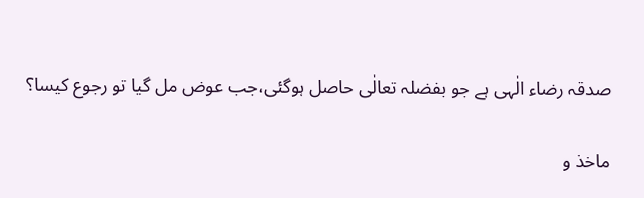صدقہ رضاء الٰہی ہے جو بفضلہ تعالٰی حاصل ہوگئی،جب عوض مل گیا تو رجوع کیسا؟

ماخذ و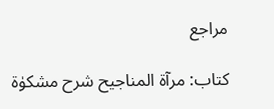مراجع

کتاب: مرآۃ المناجیح شرح مشکوٰۃ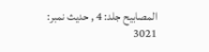المصابیح جلد: 4 , حدیث نمبر: 3021